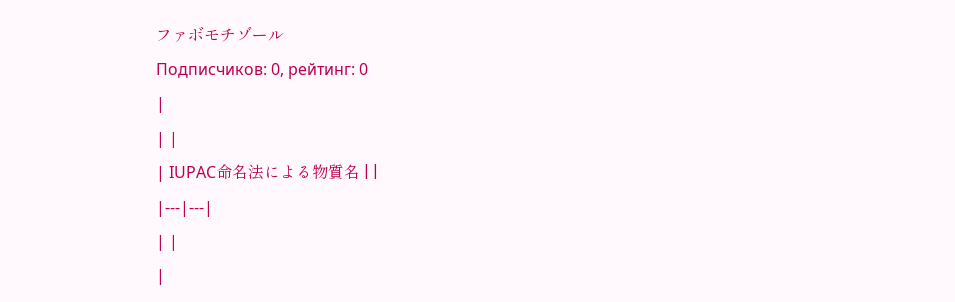ファボモチゾール
Подписчиков: 0, рейтинг: 0
|
| |
| IUPAC命名法による物質名 | |
|---|---|
| |
|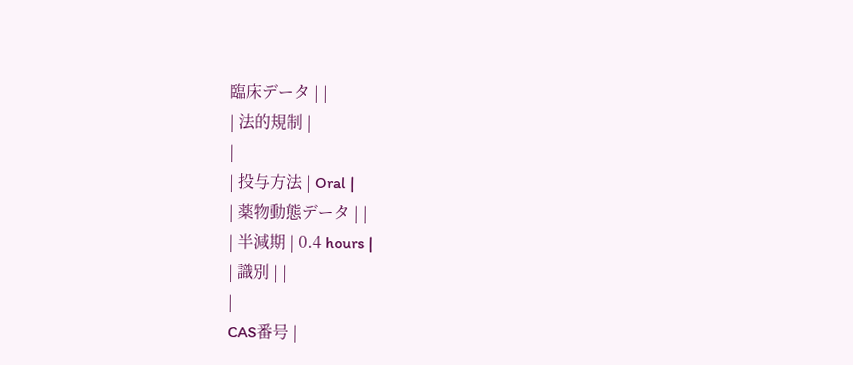臨床データ | |
| 法的規制 |
|
| 投与方法 | Oral |
| 薬物動態データ | |
| 半減期 | 0.4 hours |
| 識別 | |
|
CAS番号 |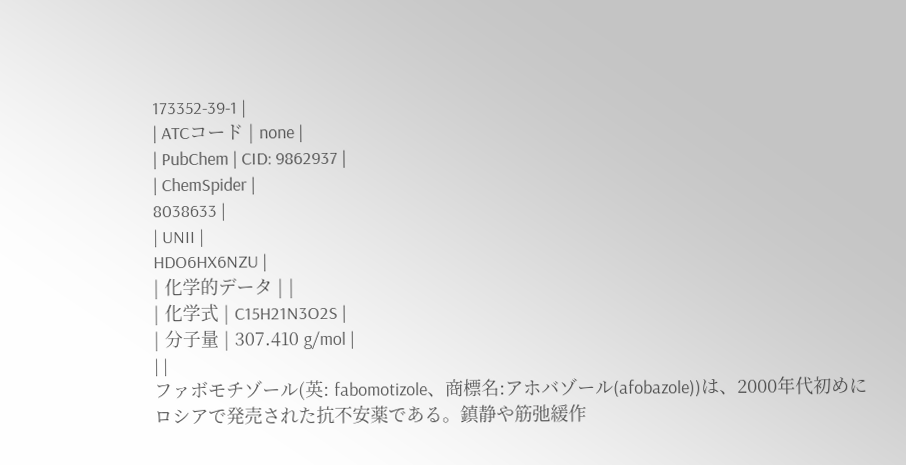173352-39-1 |
| ATCコード | none |
| PubChem | CID: 9862937 |
| ChemSpider |
8038633 |
| UNII |
HDO6HX6NZU |
| 化学的データ | |
| 化学式 | C15H21N3O2S |
| 分子量 | 307.410 g/mol |
| |
ファボモチゾール(英: fabomotizole、商標名:アホバゾール(afobazole))は、2000年代初めにロシアで発売された抗不安薬である。鎮静や筋弛緩作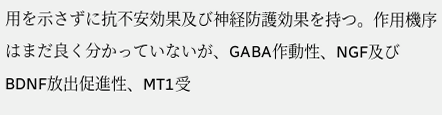用を示さずに抗不安効果及び神経防護効果を持つ。作用機序はまだ良く分かっていないが、GABA作動性、NGF及びBDNF放出促進性、MT1受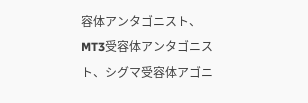容体アンタゴニスト、MT3受容体アンタゴニスト、シグマ受容体アゴニ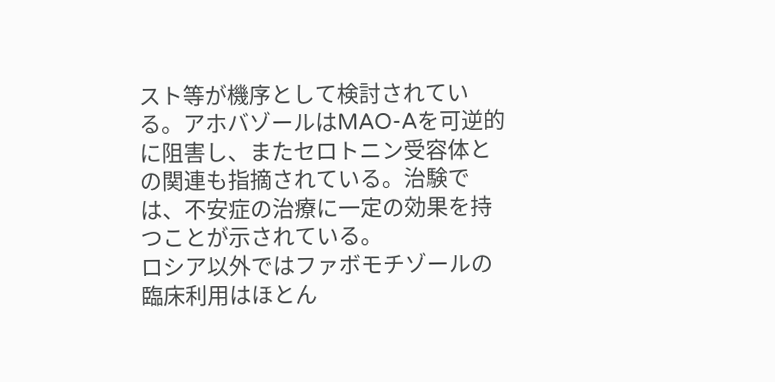スト等が機序として検討されている。アホバゾールはMAO-Aを可逆的に阻害し、またセロトニン受容体との関連も指摘されている。治験では、不安症の治療に一定の効果を持つことが示されている。
ロシア以外ではファボモチゾールの臨床利用はほとん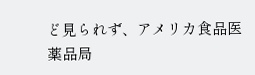ど見られず、アメリカ食品医薬品局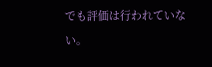でも評価は行われていない。